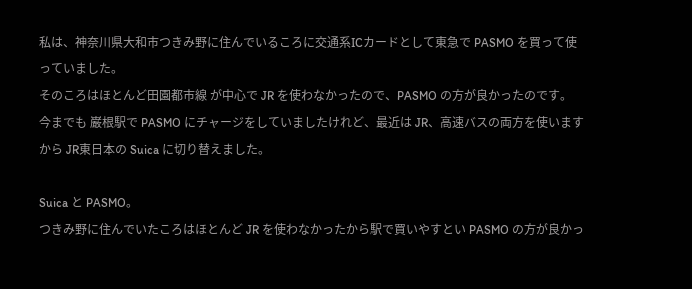私は、神奈川県大和市つきみ野に住んでいるころに交通系ICカードとして東急で PASMO を買って使っていました。
そのころはほとんど田園都市線 が中心で JR を使わなかったので、PASMO の方が良かったのです。
今までも 巌根駅で PASMO にチャージをしていましたけれど、最近は JR、高速バスの両方を使いますから JR東日本の Suica に切り替えました。

Suica と PASMO。
つきみ野に住んでいたころはほとんど JR を使わなかったから駅で買いやすとい PASMO の方が良かっ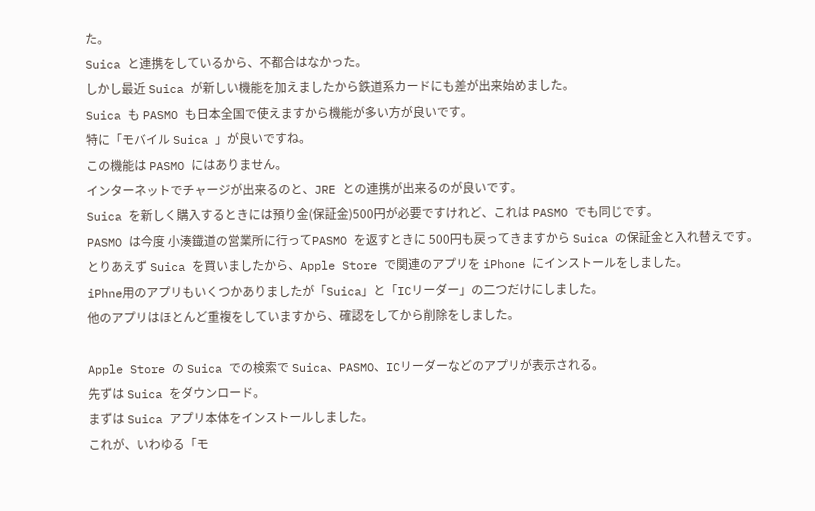た。
Suica と連携をしているから、不都合はなかった。
しかし最近 Suica が新しい機能を加えましたから鉄道系カードにも差が出来始めました。
Suica も PASMO も日本全国で使えますから機能が多い方が良いです。
特に「モバイル Suica 」が良いですね。
この機能は PASMO にはありません。
インターネットでチャージが出来るのと、JRE との連携が出来るのが良いです。
Suica を新しく購入するときには預り金(保証金)500円が必要ですけれど、これは PASMO でも同じです。
PASMO は今度 小湊鐡道の営業所に行ってPASMO を返すときに 500円も戻ってきますから Suica の保証金と入れ替えです。
とりあえず Suica を買いましたから、Apple Store で関連のアプリを iPhone にインストールをしました。
iPhne用のアプリもいくつかありましたが「Suica」と「ICリーダー」の二つだけにしました。
他のアプリはほとんど重複をしていますから、確認をしてから削除をしました。

Apple Store の Suica での検索で Suica、PASMO、ICリーダーなどのアプリが表示される。
先ずは Suica をダウンロード。
まずは Suica アプリ本体をインストールしました。
これが、いわゆる「モ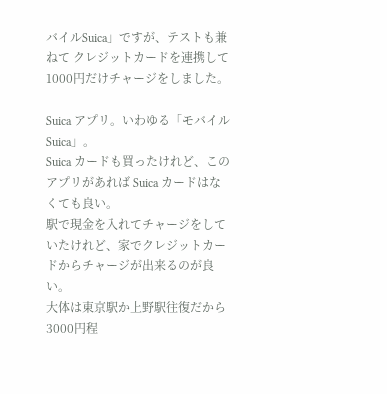バイルSuica」ですが、テストも兼ねて クレジットカードを連携して 1000円だけチャージをしました。

Suica アプリ。いわゆる「モバイルSuica」。
Suica カードも買ったけれど、このアプリがあれば Suica カードはなくても良い。
駅で現金を入れてチャージをしていたけれど、家でクレジットカードからチャージが出来るのが良い。
大体は東京駅か上野駅往復だから 3000円程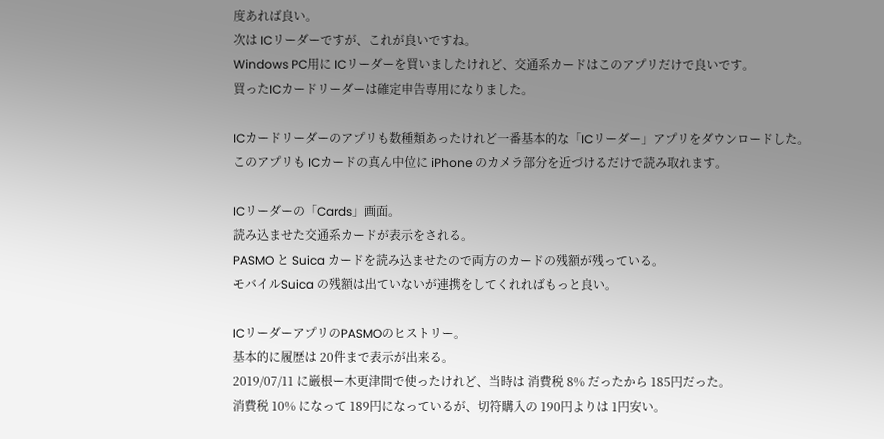度あれば良い。
次は ICリーダーですが、これが良いですね。
Windows PC用に ICリーダーを買いましたけれど、交通系カードはこのアプリだけで良いです。
買ったICカードリーダーは確定申告専用になりました。

ICカードリーダーのアプリも数種類あったけれど一番基本的な「ICリーダー」アプリをダウンロードした。
このアプリも ICカードの真ん中位に iPhone のカメラ部分を近づけるだけで読み取れます。

ICリーダーの「Cards」画面。
読み込ませた交通系カードが表示をされる。
PASMO と Suica カードを読み込ませたので両方のカードの残額が残っている。
モバイルSuica の残額は出ていないが連携をしてくれればもっと良い。

ICリーダーアプリのPASMOのヒストリー。
基本的に履歴は 20件まで表示が出来る。
2019/07/11 に巌根ー木更津間で使ったけれど、当時は 消費税 8% だったから 185円だった。
消費税 10% になって 189円になっているが、切符購入の 190円よりは 1円安い。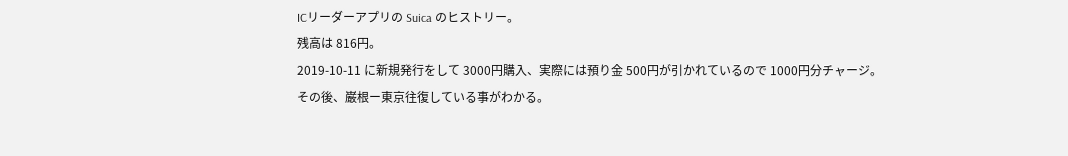ICリーダーアプリの Suica のヒストリー。
残高は 816円。
2019-10-11 に新規発行をして 3000円購入、実際には預り金 500円が引かれているので 1000円分チャージ。
その後、巌根ー東京往復している事がわかる。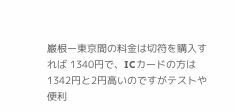巌根ー東京間の料金は切符を購入すれば 1340円で、ICカードの方は 1342円と2円高いのですがテストや便利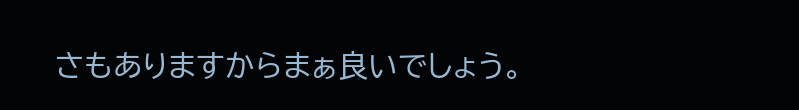さもありますからまぁ良いでしょう。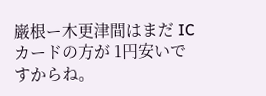巌根ー木更津間はまだ ICカードの方が 1円安いですからね。